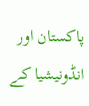پاکستان اور انڈونیشیا کے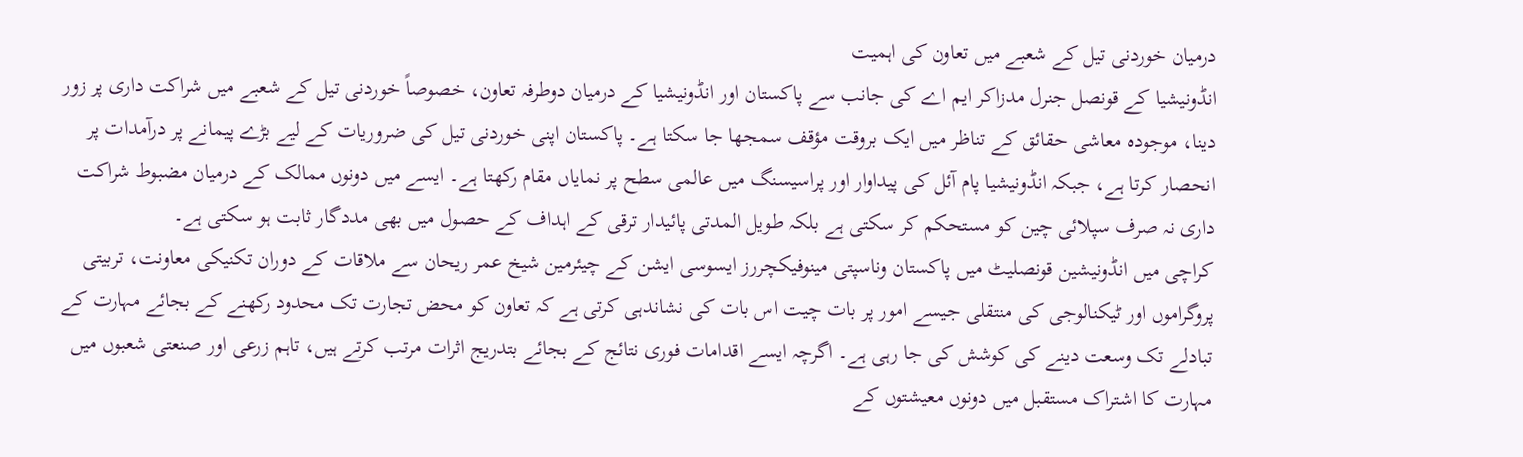درمیان خوردنی تیل کے شعبے میں تعاون کی اہمیت
انڈونیشیا کے قونصل جنرل مدزاکر ایم اے کی جانب سے پاکستان اور انڈونیشیا کے درمیان دوطرفہ تعاون، خصوصاً خوردنی تیل کے شعبے میں شراکت داری پر زور دینا، موجودہ معاشی حقائق کے تناظر میں ایک بروقت مؤقف سمجھا جا سکتا ہے۔ پاکستان اپنی خوردنی تیل کی ضروریات کے لیے بڑے پیمانے پر درآمدات پر انحصار کرتا ہے، جبکہ انڈونیشیا پام آئل کی پیداوار اور پراسیسنگ میں عالمی سطح پر نمایاں مقام رکھتا ہے۔ ایسے میں دونوں ممالک کے درمیان مضبوط شراکت داری نہ صرف سپلائی چین کو مستحکم کر سکتی ہے بلکہ طویل المدتی پائیدار ترقی کے اہداف کے حصول میں بھی مددگار ثابت ہو سکتی ہے۔
کراچی میں انڈونیشین قونصلیٹ میں پاکستان وناسپتی مینوفیکچررز ایسوسی ایشن کے چیئرمین شیخ عمر ریحان سے ملاقات کے دوران تکنیکی معاونت، تربیتی پروگراموں اور ٹیکنالوجی کی منتقلی جیسے امور پر بات چیت اس بات کی نشاندہی کرتی ہے کہ تعاون کو محض تجارت تک محدود رکھنے کے بجائے مہارت کے تبادلے تک وسعت دینے کی کوشش کی جا رہی ہے۔ اگرچہ ایسے اقدامات فوری نتائج کے بجائے بتدریج اثرات مرتب کرتے ہیں، تاہم زرعی اور صنعتی شعبوں میں مہارت کا اشتراک مستقبل میں دونوں معیشتوں کے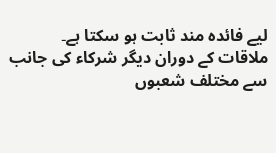لیے فائدہ مند ثابت ہو سکتا ہے۔
ملاقات کے دوران دیگر شرکاء کی جانب سے مختلف شعبوں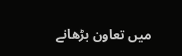میں تعاون بڑھانے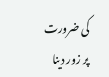کی ضرورت پر زور دینا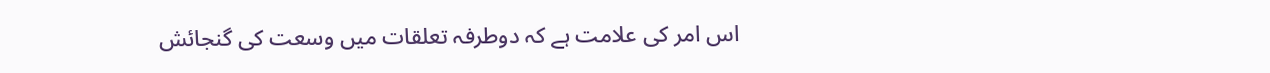اس امر کی علامت ہے کہ دوطرفہ تعلقات میں وسعت کی گنجائش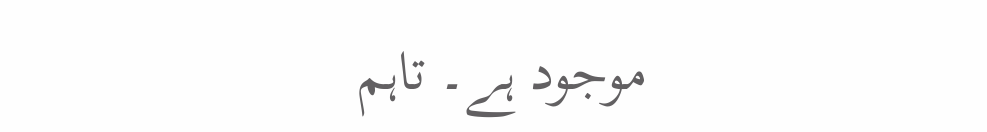موجود ہے۔ تاہم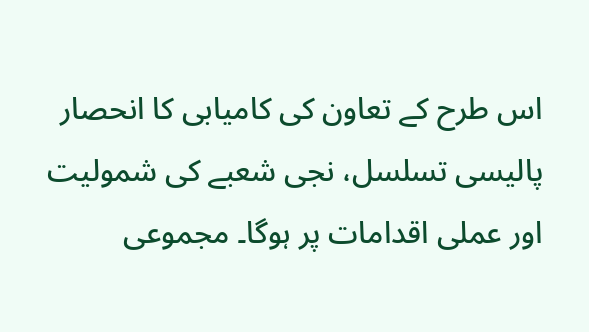اس طرح کے تعاون کی کامیابی کا انحصار پالیسی تسلسل، نجی شعبے کی شمولیت اور عملی اقدامات پر ہوگا۔ مجموعی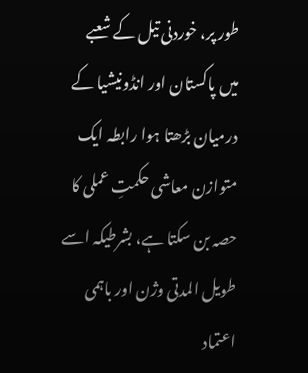طور پر، خوردنی تیل کے شعبے میں پاکستان اور انڈونیشیا کے درمیان بڑھتا ہوا رابطہ ایک متوازن معاشی حکمتِ عملی کا حصہ بن سکتا ہے، بشرطیکہ اسے طویل المدتی وژن اور باہمی اعتماد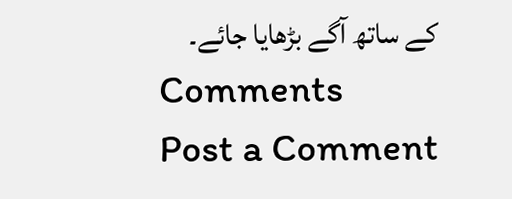کے ساتھ آگے بڑھایا جائے۔
Comments
Post a Comment